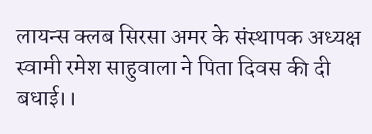लायन्स क्लब सिरसा अमर के संस्थापक अध्यक्ष स्वामी रमेश साहुवाला ने पिता दिवस की दी बधाई।।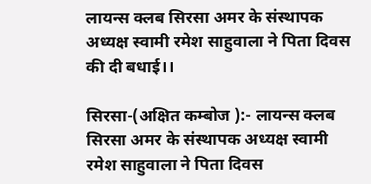लायन्स क्लब सिरसा अमर के संस्थापक अध्यक्ष स्वामी रमेश साहुवाला ने पिता दिवस की दी बधाई।।

सिरसा-(अक्षित कम्बोज ):- लायन्स क्लब सिरसा अमर के संस्थापक अध्यक्ष स्वामी रमेश साहुवाला ने पिता दिवस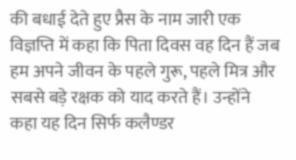की बधाई देते हुए प्रैस के नाम जारी एक विज्ञप्ति में कहा कि पिता दिवस वह दिन हैं जब हम अपने जीवन के पहले गुरू, पहले मित्र और सबसे बड़े रक्षक को याद करते हैं। उन्होंने कहा यह दिन सिर्फ कलैण्डर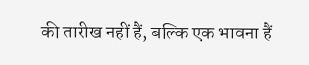की तारीख नहीं हैं, बल्कि एक भावना हैं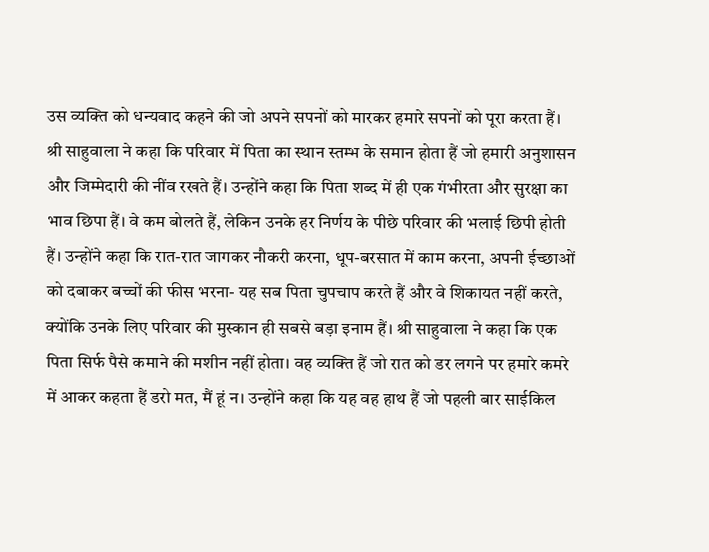उस व्यक्ति को धन्यवाद कहने की जो अपने सपनों को मारकर हमारे सपनों को पूरा करता हैं। श्री साहुवाला ने कहा कि परिवार में पिता का स्थान स्तम्भ के समान होता हैं जो हमारी अनुशासन और जिम्मेदारी की नींव रखते हैं। उन्होंने कहा कि पिता शब्द में ही एक गंभीरता और सुरक्षा का भाव छिपा हैं। वे कम बोलते हैं, लेकिन उनके हर निर्णय के पीछे परिवार की भलाई छिपी होती हैं। उन्होंने कहा कि रात-रात जागकर नौकरी करना, धूप-बरसात में काम करना, अपनी ईच्छाओं को दबाकर बच्चों की फीस भरना- यह सब पिता चुपचाप करते हैं और वे शिकायत नहीं करते, क्योंकि उनके लिए परिवार की मुस्कान ही सबसे बड़ा इनाम हैं। श्री साहुवाला ने कहा कि एक पिता सिर्फ पैसे कमाने की मशीन नहीं होता। वह व्यक्ति हैं जो रात को डर लगने पर हमारे कमरे में आकर कहता हैं डरो मत, मैं हूं न। उन्होंने कहा कि यह वह हाथ हैं जो पहली बार साईकिल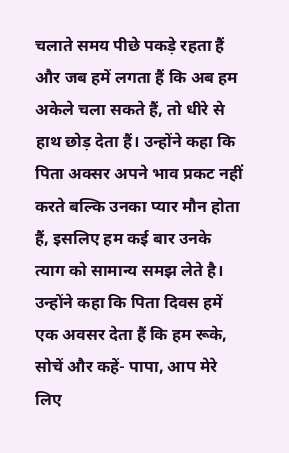चलाते समय पीछे पकड़े रहता हैं और जब हमें लगता हैं कि अब हम अकेले चला सकते हैं, तो धीरे से हाथ छोड़ देता हैं। उन्होंने कहा कि पिता अक्सर अपने भाव प्रकट नहीं करते बल्कि उनका प्यार मौन होता हैं, इसलिए हम कई बार उनके त्याग को सामान्य समझ लेते है। उन्होंने कहा कि पिता दिवस हमें एक अवसर देता हैं कि हम रूके, सोचें और कहें- पापा, आप मेरे लिए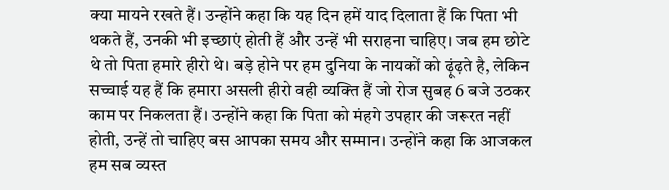क्या मायने रखते हैं। उन्होंने कहा कि यह दिन हमें याद दिलाता हैं कि पिता भी थकते हैं, उनकी भी इच्छाएं होती हैं और उन्हें भी सराहना चाहिए। जब हम छोटे थे तो पिता हमारे हीरो थे। बड़े होने पर हम दुनिया के नायकों को ढ़ूंढ़ते है, लेकिन सच्चाई यह हैं कि हमारा असली हीरो वही व्यक्ति हैं जो रोज सुबह 6 बजे उठकर काम पर निकलता हैं। उन्होंने कहा कि पिता को मंहगे उपहार की जरूरत नहीं होती, उन्हें तो चाहिए बस आपका समय और सम्मान। उन्होंने कहा कि आजकल हम सब व्यस्त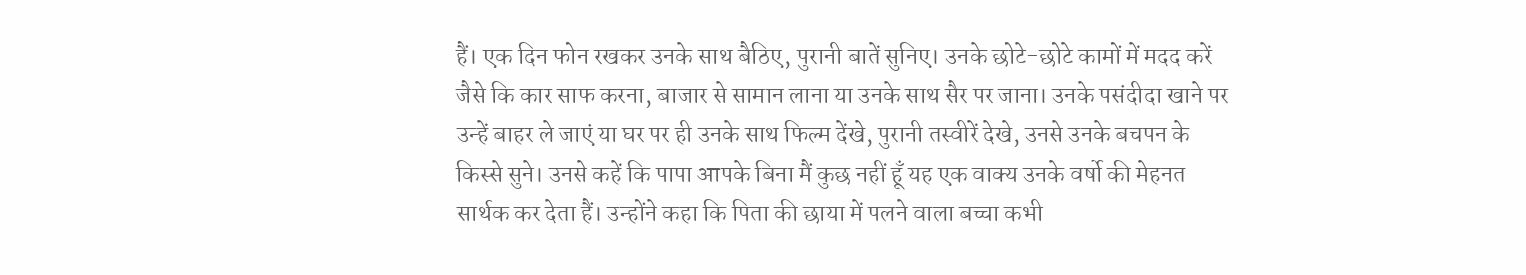हैं। एक दिन फोन रखकर उनके साथ बैठिए, पुरानी बातें सुनिए। उनके छोटे-छोटे कामों में मदद करें जैसे कि कार साफ करना, बाजार से सामान लाना या उनके साथ सैर पर जाना। उनके पसंदीदा खाने पर उन्हें बाहर ले जाएं या घर पर ही उनके साथ फिल्म देंखे, पुरानी तस्वीरें देखे, उनसे उनके बचपन के किस्से सुने। उनसे कहें कि पापा आपके बिना मैं कुछ नहीं हूँ यह एक वाक्य उनके वर्षो की मेहनत सार्थक कर देता हैं। उन्होंने कहा कि पिता की छाया में पलने वाला बच्चा कभी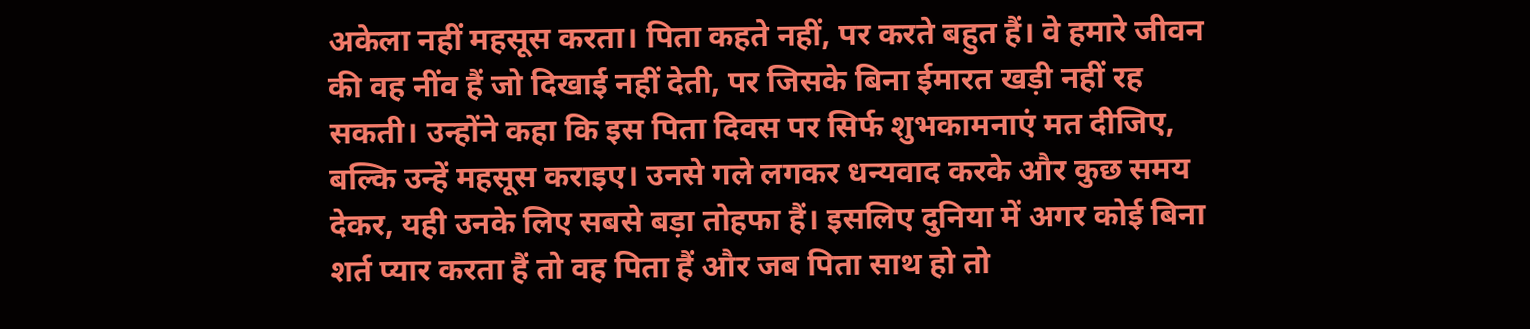अकेला नहीं महसूस करता। पिता कहते नहीं, पर करते बहुत हैं। वे हमारे जीवन की वह नींव हैं जो दिखाई नहीं देती, पर जिसके बिना ईमारत खड़ी नहीं रह सकती। उन्होंने कहा कि इस पिता दिवस पर सिर्फ शुभकामनाएं मत दीजिए, बल्कि उन्हें महसूस कराइए। उनसे गले लगकर धन्यवाद करके और कुछ समय देकर, यही उनके लिए सबसे बड़ा तोहफा हैं। इसलिए दुनिया में अगर कोई बिना शर्त प्यार करता हैं तो वह पिता हैं और जब पिता साथ हो तो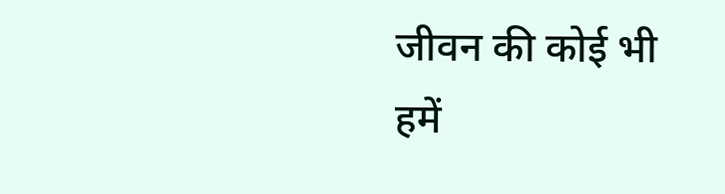जीवन की कोई भी हमें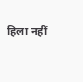हिला नहीं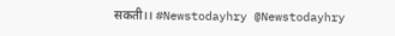सकती।। #Newstodayhry @Newstodayhry